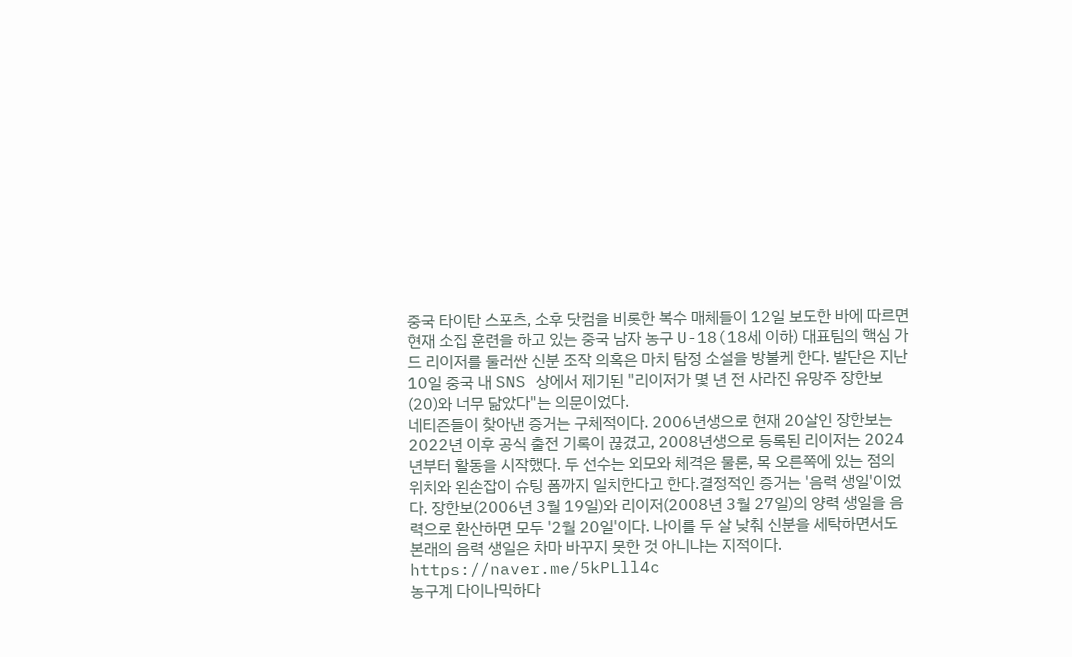중국 타이탄 스포츠, 소후 닷컴을 비롯한 복수 매체들이 12일 보도한 바에 따르면 현재 소집 훈련을 하고 있는 중국 남자 농구 U-18(18세 이하) 대표팀의 핵심 가드 리이저를 둘러싼 신분 조작 의혹은 마치 탐정 소설을 방불케 한다. 발단은 지난 10일 중국 내 SNS 상에서 제기된 "리이저가 몇 년 전 사라진 유망주 장한보(20)와 너무 닮았다"는 의문이었다.
네티즌들이 찾아낸 증거는 구체적이다. 2006년생으로 현재 20살인 장한보는 2022년 이후 공식 출전 기록이 끊겼고, 2008년생으로 등록된 리이저는 2024년부터 활동을 시작했다. 두 선수는 외모와 체격은 물론, 목 오른쪽에 있는 점의 위치와 왼손잡이 슈팅 폼까지 일치한다고 한다.결정적인 증거는 '음력 생일'이었다. 장한보(2006년 3월 19일)와 리이저(2008년 3월 27일)의 양력 생일을 음력으로 환산하면 모두 '2월 20일'이다. 나이를 두 살 낮춰 신분을 세탁하면서도 본래의 음력 생일은 차마 바꾸지 못한 것 아니냐는 지적이다.
https://naver.me/5kPLll4c
농구계 다이나믹하다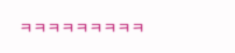ㅋㅋㅋㅋㅋㅋㅋㅋㅋ